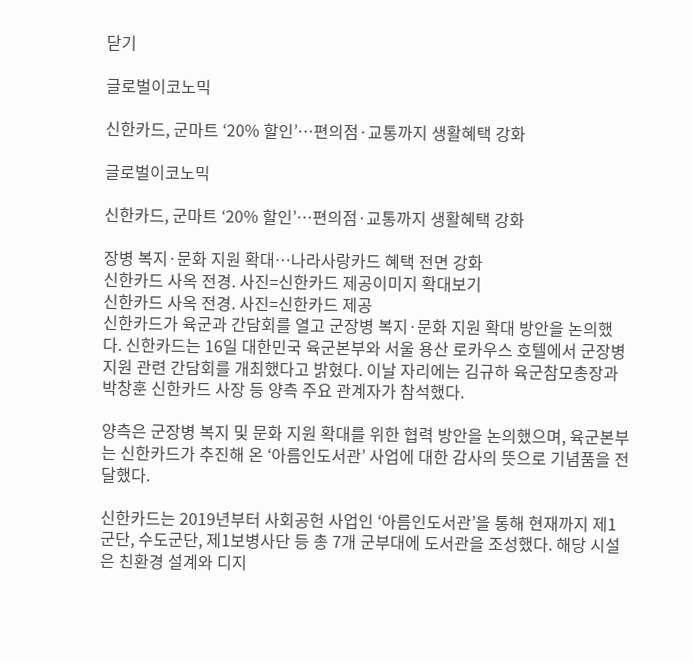닫기

글로벌이코노믹

신한카드, 군마트 ‘20% 할인’…편의점·교통까지 생활혜택 강화

글로벌이코노믹

신한카드, 군마트 ‘20% 할인’…편의점·교통까지 생활혜택 강화

장병 복지·문화 지원 확대…나라사랑카드 혜택 전면 강화
신한카드 사옥 전경. 사진=신한카드 제공이미지 확대보기
신한카드 사옥 전경. 사진=신한카드 제공
신한카드가 육군과 간담회를 열고 군장병 복지·문화 지원 확대 방안을 논의했다. 신한카드는 16일 대한민국 육군본부와 서울 용산 로카우스 호텔에서 군장병 지원 관련 간담회를 개최했다고 밝혔다. 이날 자리에는 김규하 육군참모총장과 박창훈 신한카드 사장 등 양측 주요 관계자가 참석했다.

양측은 군장병 복지 및 문화 지원 확대를 위한 협력 방안을 논의했으며, 육군본부는 신한카드가 추진해 온 ‘아름인도서관’ 사업에 대한 감사의 뜻으로 기념품을 전달했다.

신한카드는 2019년부터 사회공헌 사업인 ‘아름인도서관’을 통해 현재까지 제1군단, 수도군단, 제1보병사단 등 총 7개 군부대에 도서관을 조성했다. 해당 시설은 친환경 설계와 디지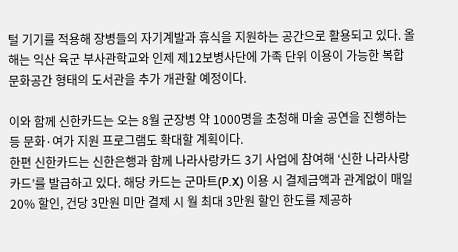털 기기를 적용해 장병들의 자기계발과 휴식을 지원하는 공간으로 활용되고 있다. 올해는 익산 육군 부사관학교와 인제 제12보병사단에 가족 단위 이용이 가능한 복합 문화공간 형태의 도서관을 추가 개관할 예정이다.

이와 함께 신한카드는 오는 8월 군장병 약 1000명을 초청해 마술 공연을 진행하는 등 문화·여가 지원 프로그램도 확대할 계획이다.
한편 신한카드는 신한은행과 함께 나라사랑카드 3기 사업에 참여해 ‘신한 나라사랑카드’를 발급하고 있다. 해당 카드는 군마트(P.X) 이용 시 결제금액과 관계없이 매일 20% 할인, 건당 3만원 미만 결제 시 월 최대 3만원 할인 한도를 제공하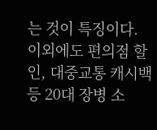는 것이 특징이다. 이외에도 편의점 할인, 대중교통 캐시백 등 20대 장병 소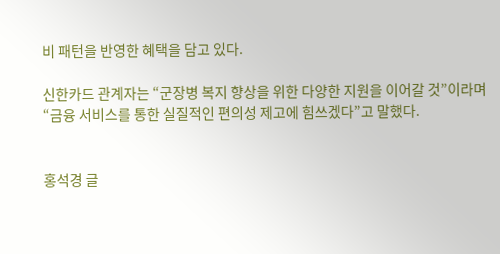비 패턴을 반영한 혜택을 담고 있다.

신한카드 관계자는 “군장병 복지 향상을 위한 다양한 지원을 이어갈 것”이라며 “금융 서비스를 통한 실질적인 편의성 제고에 힘쓰겠다”고 말했다.


홍석경 글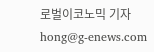로벌이코노믹 기자 hong@g-enews.com